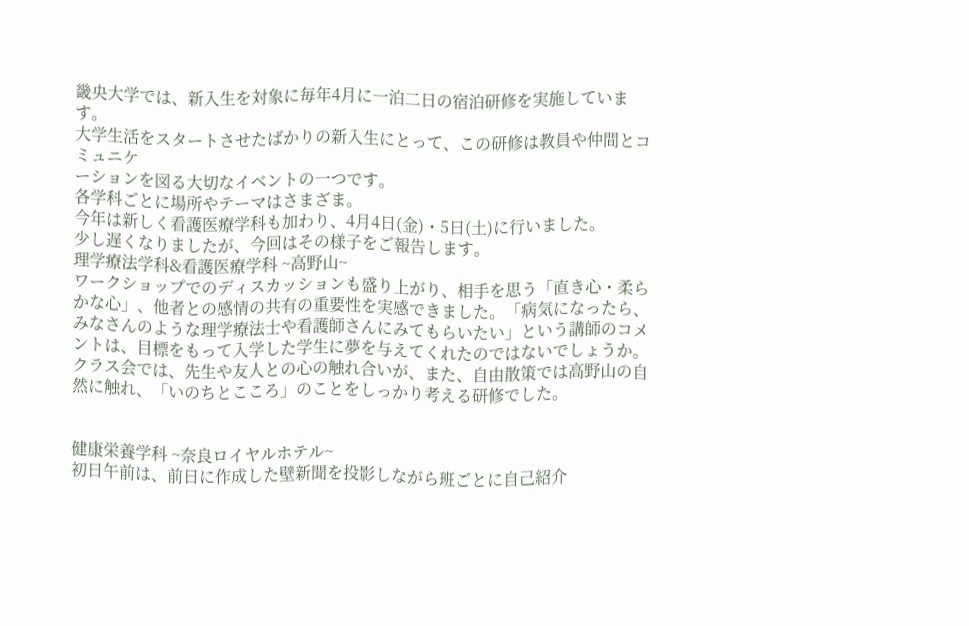畿央大学では、新入生を対象に毎年4月に一泊二日の宿泊研修を実施しています。
大学生活をスタートさせたばかりの新入生にとって、この研修は教員や仲間とコミュニケ
ーションを図る大切なイベントの一つです。
各学科ごとに場所やテーマはさまざま。
今年は新しく看護医療学科も加わり、4月4日(金)・5日(土)に行いました。
少し遅くなりましたが、今回はその様子をご報告します。
理学療法学科&看護医療学科 ~高野山~
ワークショップでのディスカッションも盛り上がり、相手を思う「直き心・柔らかな心」、他者との感情の共有の重要性を実感できました。「病気になったら、みなさんのような理学療法士や看護師さんにみてもらいたい」という講師のコメントは、目標をもって入学した学生に夢を与えてくれたのではないでしょうか。クラス会では、先生や友人との心の触れ合いが、また、自由散策では高野山の自然に触れ、「いのちとこころ」のことをしっかり考える研修でした。


健康栄養学科 ~奈良ロイヤルホテル~
初日午前は、前日に作成した壁新聞を投影しながら班ごとに自己紹介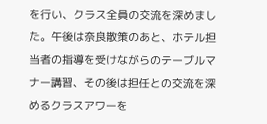を行い、クラス全員の交流を深めました。午後は奈良散策のあと、ホテル担当者の指導を受けながらのテーブルマナー講習、その後は担任との交流を深めるクラスアワーを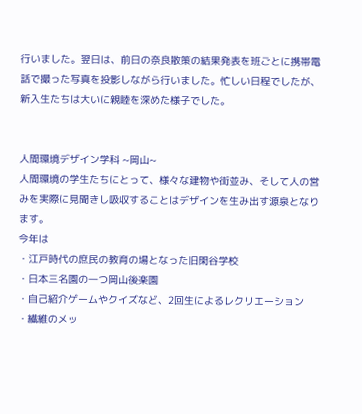行いました。翌日は、前日の奈良散策の結果発表を班ごとに携帯電話で撮った写真を投影しながら行いました。忙しい日程でしたが、新入生たちは大いに親睦を深めた様子でした。


人間環境デザイン学科 ~岡山~
人間環境の学生たちにとって、様々な建物や街並み、そして人の営みを実際に見聞きし吸収することはデザインを生み出す源泉となります。
今年は
・江戸時代の庶民の教育の場となった旧閑谷学校
・日本三名園の一つ岡山後楽園
・自己紹介ゲームやクイズなど、2回生によるレクリエーション
・繊維のメッ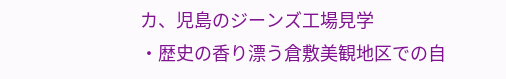カ、児島のジーンズ工場見学
・歴史の香り漂う倉敷美観地区での自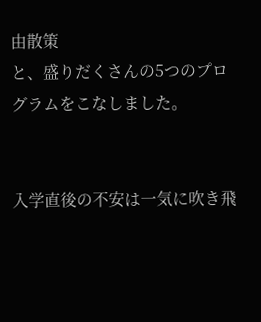由散策
と、盛りだくさんの5つのプログラムをこなしました。


入学直後の不安は一気に吹き飛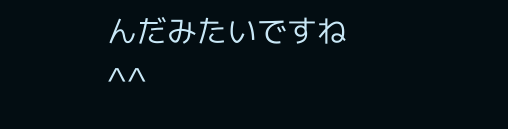んだみたいですね^^